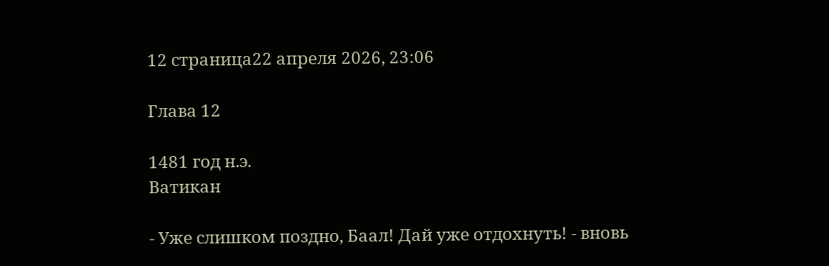12 страница22 апреля 2026, 23:06

Глава 12

1481 год н.э.
Ватикан

- Уже слишком поздно, Баал! Дай уже отдохнуть! - вновь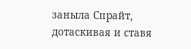заныла Спрайт, дотаскивая и ставя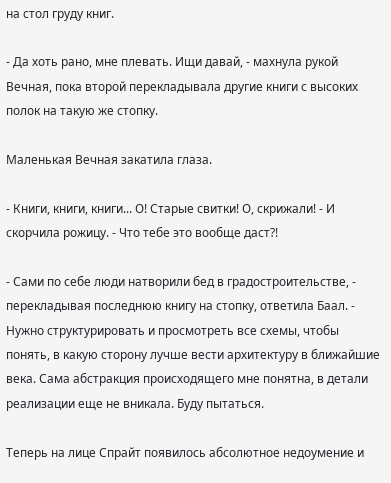на стол груду книг.

- Да хоть рано, мне плевать. Ищи давай, - махнула рукой Вечная, пока второй перекладывала другие книги с высоких полок на такую же стопку.

Маленькая Вечная закатила глаза.

- Книги, книги, книги... О! Старые свитки! О, скрижали! - И скорчила рожицу. - Что тебе это вообще даст?!

- Сами по себе люди натворили бед в градостроительстве, - перекладывая последнюю книгу на стопку, ответила Баал. - Нужно структурировать и просмотреть все схемы, чтобы понять, в какую сторону лучше вести архитектуру в ближайшие века. Сама абстракция происходящего мне понятна, в детали реализации еще не вникала. Буду пытаться.

Теперь на лице Спрайт появилось абсолютное недоумение и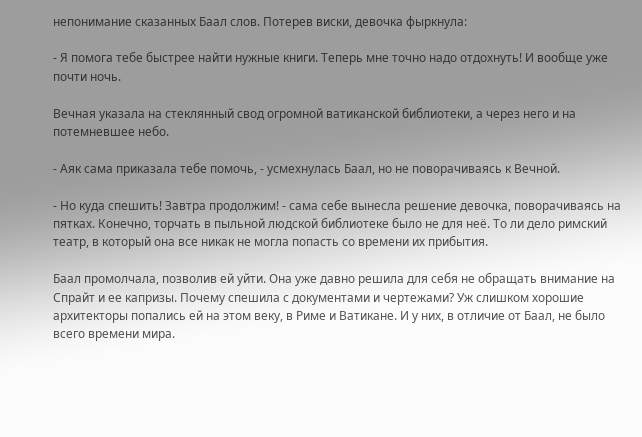непонимание сказанных Баал слов. Потерев виски, девочка фыркнула:

- Я помога тебе быстрее найти нужные книги. Теперь мне точно надо отдохнуть! И вообще уже почти ночь.

Вечная указала на стеклянный свод огромной ватиканской библиотеки, а через него и на потемневшее небо.

- Аяк сама приказала тебе помочь, - усмехнулась Баал, но не поворачиваясь к Вечной.

- Но куда спешить! Завтра продолжим! - сама себе вынесла решение девочка, поворачиваясь на пятках. Конечно, торчать в пыльной людской библиотеке было не для неё. То ли дело римский театр, в который она все никак не могла попасть со времени их прибытия.

Баал промолчала, позволив ей уйти. Она уже давно решила для себя не обращать внимание на Спрайт и ее капризы. Почему спешила с документами и чертежами? Уж слишком хорошие архитекторы попались ей на этом веку, в Риме и Ватикане. И у них, в отличие от Баал, не было всего времени мира.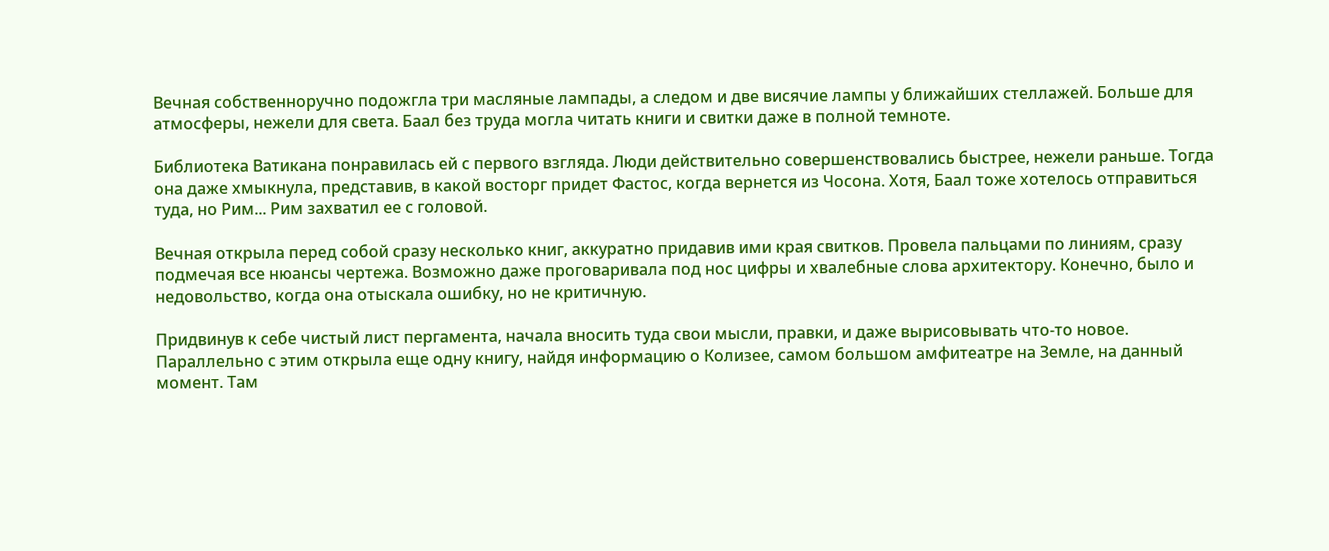Вечная собственноручно подожгла три масляные лампады, а следом и две висячие лампы у ближайших стеллажей. Больше для атмосферы, нежели для света. Баал без труда могла читать книги и свитки даже в полной темноте.

Библиотека Ватикана понравилась ей с первого взгляда. Люди действительно совершенствовались быстрее, нежели раньше. Тогда она даже хмыкнула, представив, в какой восторг придет Фастос, когда вернется из Чосона. Хотя, Баал тоже хотелось отправиться туда, но Рим... Рим захватил ее с головой.

Вечная открыла перед собой сразу несколько книг, аккуратно придавив ими края свитков. Провела пальцами по линиям, сразу подмечая все нюансы чертежа. Возможно даже проговаривала под нос цифры и хвалебные слова архитектору. Конечно, было и недовольство, когда она отыскала ошибку, но не критичную.

Придвинув к себе чистый лист пергамента, начала вносить туда свои мысли, правки, и даже вырисовывать что-то новое. Параллельно с этим открыла еще одну книгу, найдя информацию о Колизее, самом большом амфитеатре на Земле, на данный момент. Там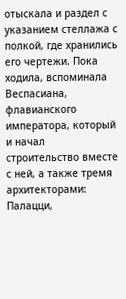отыскала и раздел с указанием стеллажа с полкой, где хранились его чертежи. Пока ходила, вспоминала Веспасиана, флавианского императора, который и начал строительство вместе с ней, а также тремя архитекторами: Палацци,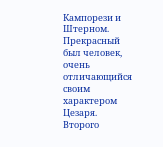Кампорези и Штерном. Прекрасный был человек, очень отличающийся своим характером Цезаря. Второго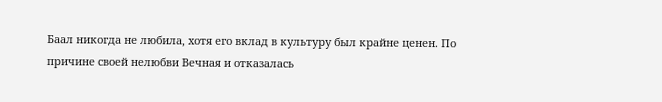Баал никогда не любила, хотя его вклад в культуру был крайне ценен. По причине своей нелюбви Вечная и отказалась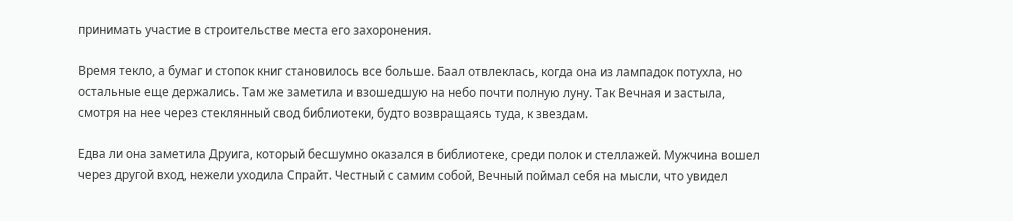принимать участие в строительстве места его захоронения.

Время текло, а бумаг и стопок книг становилось все больше. Баал отвлеклась, когда она из лампадок потухла, но остальные еще держались. Там же заметила и взошедшую на небо почти полную луну. Так Вечная и застыла, смотря на нее через стеклянный свод библиотеки, будто возвращаясь туда, к звездам.

Едва ли она заметила Друига, который бесшумно оказался в библиотеке, среди полок и стеллажей. Мужчина вошел через другой вход, нежели уходила Спрайт. Честный с самим собой, Вечный поймал себя на мысли, что увидел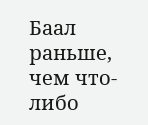Баал раньше, чем что-либо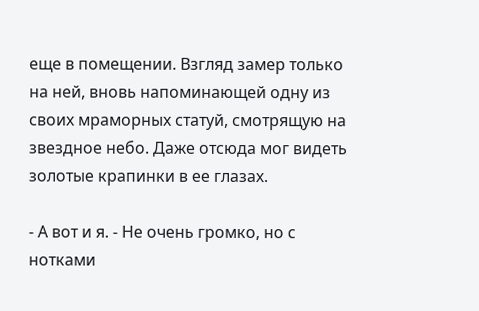еще в помещении. Взгляд замер только на ней, вновь напоминающей одну из своих мраморных статуй, смотрящую на звездное небо. Даже отсюда мог видеть золотые крапинки в ее глазах.

- А вот и я. - Не очень громко, но с нотками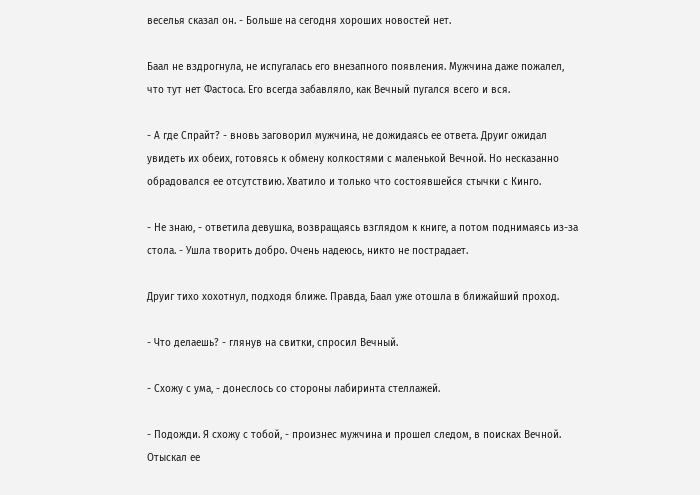веселья сказал он. - Больше на сегодня хороших новостей нет.

Баал не вздрогнула, не испугалась его внезапного появления. Мужчина даже пожалел, что тут нет Фастоса. Его всегда забавляло, как Вечный пугался всего и вся.

- А где Спрайт? - вновь заговорил мужчина, не дожидаясь ее ответа. Друиг ожидал увидеть их обеих, готовясь к обмену колкостями с маленькой Вечной. Но несказанно обрадовался ее отсутствию. Хватило и только что состоявшейся стычки с Кинго.

- Не знаю, - ответила девушка, возвращаясь взглядом к книге, а потом поднимаясь из-за стола. - Ушла творить добро. Очень надеюсь, никто не пострадает.

Друиг тихо хохотнул, подходя ближе. Правда, Баал уже отошла в ближайший проход.

- Что делаешь? - глянув на свитки, спросил Вечный.

- Схожу с ума, - донеслось со стороны лабиринта стеллажей.

- Подожди. Я схожу с тобой, - произнес мужчина и прошел следом, в поисках Вечной. Отыскал ее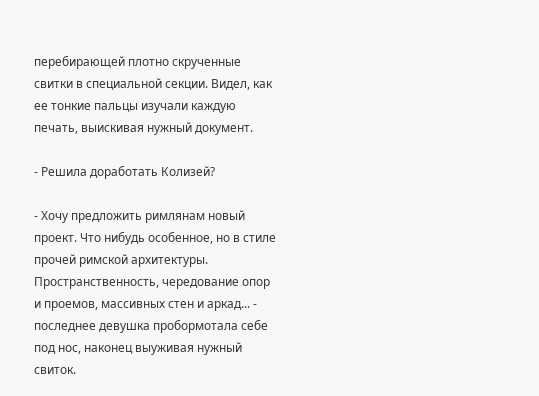перебирающей плотно скрученные свитки в специальной секции. Видел, как ее тонкие пальцы изучали каждую печать, выискивая нужный документ.

- Решила доработать Колизей?

- Хочу предложить римлянам новый проект. Что нибудь особенное, но в стиле прочей римской архитектуры. Пространственность, чередование опор и проемов, массивных стен и аркад... - последнее девушка пробормотала себе под нос, наконец выуживая нужный свиток.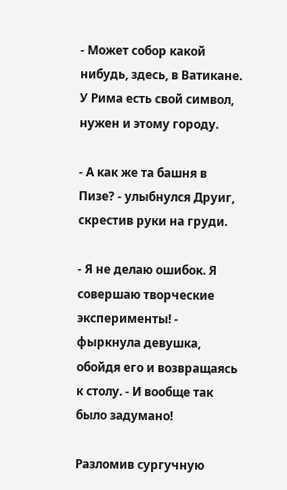- Может собор какой нибудь, здесь, в Ватикане. У Рима есть свой символ, нужен и этому городу.

- А как же та башня в Пизе? - улыбнулся Друиг, скрестив руки на груди.

- Я не делаю ошибок. Я совершаю творческие эксперименты! - фыркнула девушка, обойдя его и возвращаясь к столу. - И вообще так было задумано!

Разломив сургучную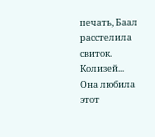печать, Баал расстелила свиток. Колизей... Она любила этот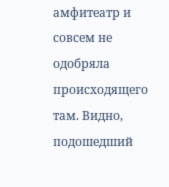амфитеатр и совсем не одобряла происходящего там. Видно, подошедший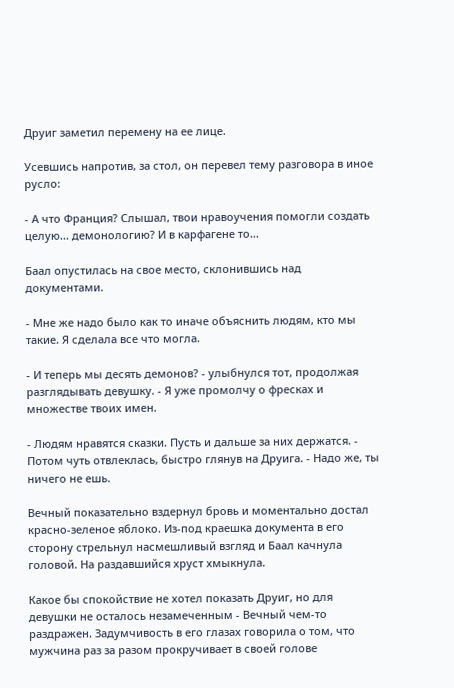Друиг заметил перемену на ее лице.

Усевшись напротив, за стол, он перевел тему разговора в иное русло:

- А что Франция? Слышал, твои нравоучения помогли создать целую... демонологию? И в карфагене то...

Баал опустилась на свое место, склонившись над документами.

- Мне же надо было как то иначе объяснить людям, кто мы такие. Я сделала все что могла.

- И теперь мы десять демонов? - улыбнулся тот, продолжая разглядывать девушку. - Я уже промолчу о фресках и множестве твоих имен.

- Людям нравятся сказки. Пусть и дальше за них держатся. - Потом чуть отвлеклась, быстро глянув на Друига. - Надо же, ты ничего не ешь.

Вечный показательно вздернул бровь и моментально достал красно-зеленое яблоко. Из-под краешка документа в его сторону стрельнул насмешливый взгляд и Баал качнула головой. На раздавшийся хруст хмыкнула.

Какое бы спокойствие не хотел показать Друиг, но для девушки не осталось незамеченным - Вечный чем-то раздражен. Задумчивость в его глазах говорила о том, что мужчина раз за разом прокручивает в своей голове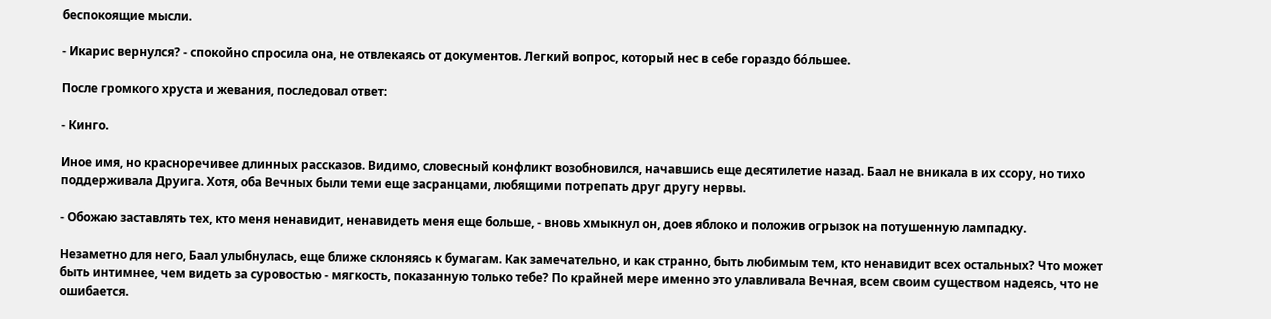беспокоящие мысли.

- Икарис вернулся? - спокойно спросила она, не отвлекаясь от документов. Легкий вопрос, который нес в себе гораздо бóльшее.

После громкого хруста и жевания, последовал ответ:

- Кинго.

Иное имя, но красноречивее длинных рассказов. Видимо, словесный конфликт возобновился, начавшись еще десятилетие назад. Баал не вникала в их ссору, но тихо поддерживала Друига. Хотя, оба Вечных были теми еще засранцами, любящими потрепать друг другу нервы.

- Обожаю заставлять тех, кто меня ненавидит, ненавидеть меня еще больше, - вновь хмыкнул он, доев яблоко и положив огрызок на потушенную лампадку.

Незаметно для него, Баал улыбнулась, еще ближе склоняясь к бумагам. Как замечательно, и как странно, быть любимым тем, кто ненавидит всех остальных? Что может быть интимнее, чем видеть за суровостью - мягкость, показанную только тебе? По крайней мере именно это улавливала Вечная, всем своим существом надеясь, что не ошибается.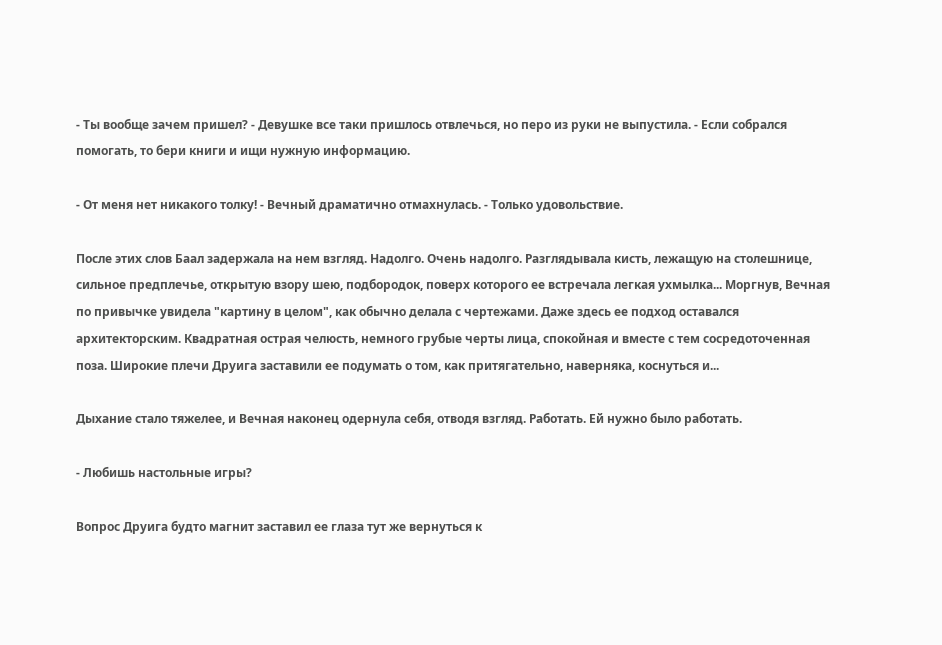- Ты вообще зачем пришел? - Девушке все таки пришлось отвлечься, но перо из руки не выпустила. - Если собрался помогать, то бери книги и ищи нужную информацию.

- От меня нет никакого толку! - Вечный драматично отмахнулась. - Только удовольствие.

После этих слов Баал задержала на нем взгляд. Надолго. Очень надолго. Разглядывала кисть, лежащую на столешнице, сильное предплечье, открытую взору шею, подбородок, поверх которого ее встречала легкая ухмылка... Моргнув, Вечная по привычке увидела "картину в целом", как обычно делала с чертежами. Даже здесь ее подход оставался архитекторским. Квадратная острая челюсть, немного грубые черты лица, спокойная и вместе с тем сосредоточенная поза. Широкие плечи Друига заставили ее подумать о том, как притягательно, наверняка, коснуться и...

Дыхание стало тяжелее, и Вечная наконец одернула себя, отводя взгляд. Работать. Ей нужно было работать.

- Любишь настольные игры?

Вопрос Друига будто магнит заставил ее глаза тут же вернуться к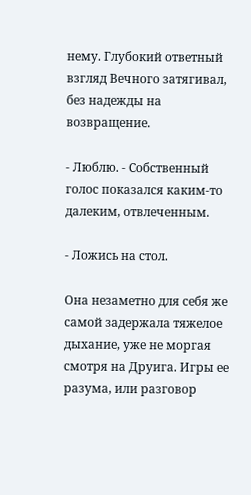нему. Глубокий ответный взгляд Вечного затягивал, без надежды на возвращение.

- Люблю. - Собственный голос показался каким-то далеким, отвлеченным.

- Ложись на стол.

Она незаметно для себя же самой задержала тяжелое дыхание, уже не моргая смотря на Друига. Игры ее разума, или разговор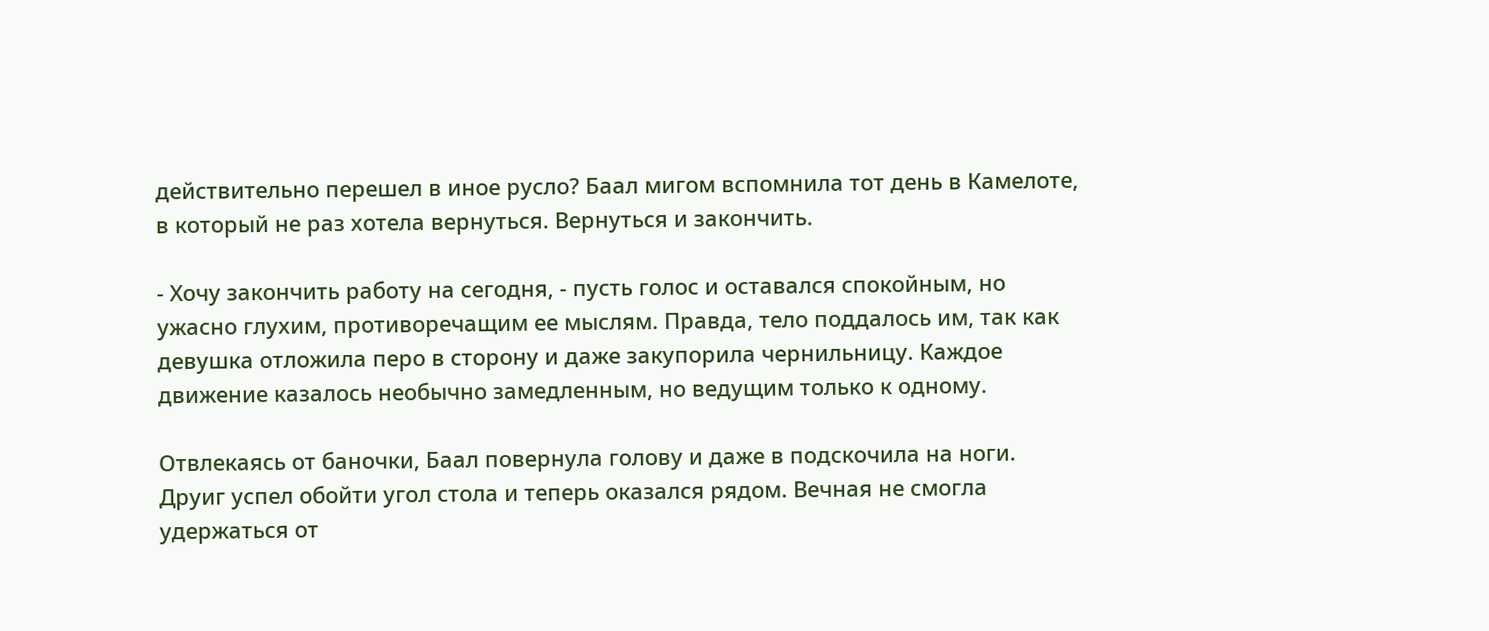действительно перешел в иное русло? Баал мигом вспомнила тот день в Камелоте, в который не раз хотела вернуться. Вернуться и закончить.

- Хочу закончить работу на сегодня, - пусть голос и оставался спокойным, но ужасно глухим, противоречащим ее мыслям. Правда, тело поддалось им, так как девушка отложила перо в сторону и даже закупорила чернильницу. Каждое движение казалось необычно замедленным, но ведущим только к одному.

Отвлекаясь от баночки, Баал повернула голову и даже в подскочила на ноги. Друиг успел обойти угол стола и теперь оказался рядом. Вечная не смогла удержаться от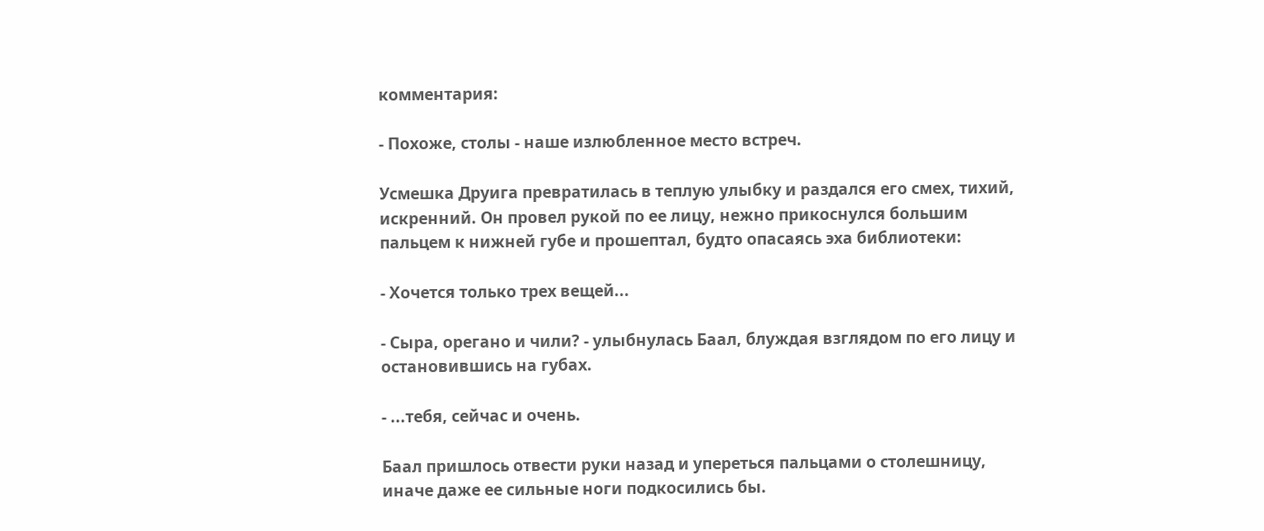комментария:

- Похоже, столы - наше излюбленное место встреч.

Усмешка Друига превратилась в теплую улыбку и раздался его смех, тихий, искренний. Он провел рукой по ее лицу, нежно прикоснулся большим пальцем к нижней губе и прошептал, будто опасаясь эха библиотеки:

- Хочется только трех вещей...

- Сыра, орегано и чили? - улыбнулась Баал, блуждая взглядом по его лицу и остановившись на губах.

- ...тебя, сейчас и очень.

Баал пришлось отвести руки назад и упереться пальцами о столешницу, иначе даже ее сильные ноги подкосились бы.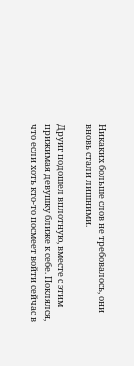Никаких больше слов не требовалось, они вновь стали лишними.

Друиг подошел вплотную, вместе с этим прижимая девушку ближе к себе. Поклялся, что если хоть кто-то посмеет войти сейчас в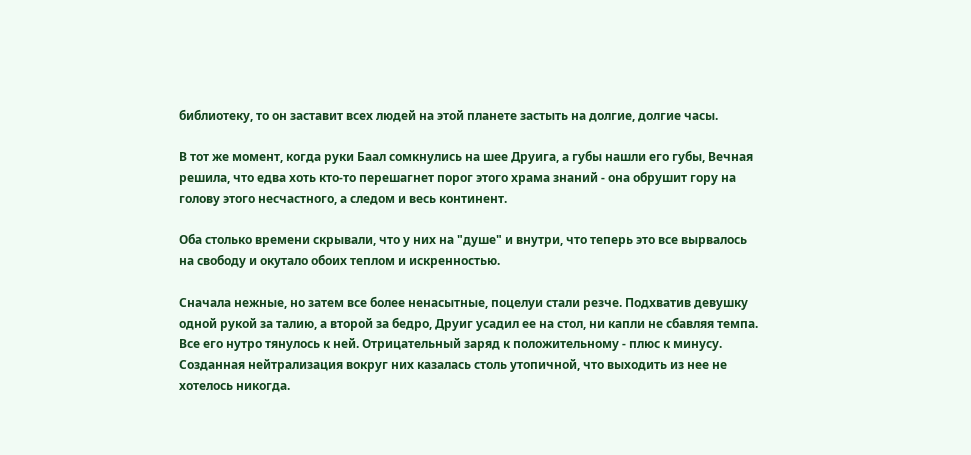библиотеку, то он заставит всех людей на этой планете застыть на долгие, долгие часы.

В тот же момент, когда руки Баал сомкнулись на шее Друига, а губы нашли его губы, Вечная решила, что едва хоть кто-то перешагнет порог этого храма знаний - она обрушит гору на голову этого несчастного, а следом и весь континент.

Оба столько времени скрывали, что у них на "душе" и внутри, что теперь это все вырвалось на свободу и окутало обоих теплом и искренностью.

Сначала нежные, но затем все более ненасытные, поцелуи стали резче. Подхватив девушку одной рукой за талию, а второй за бедро, Друиг усадил ее на стол, ни капли не сбавляя темпа. Все его нутро тянулось к ней. Отрицательный заряд к положительному - плюс к минусу. Созданная нейтрализация вокруг них казалась столь утопичной, что выходить из нее не хотелось никогда.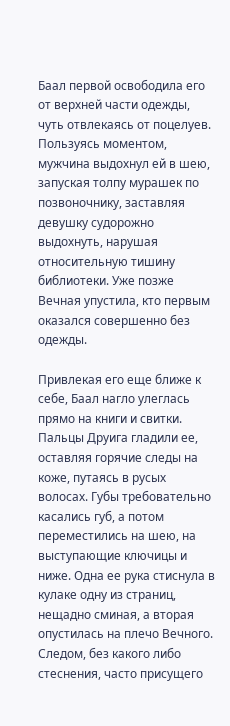Баал первой освободила его от верхней части одежды, чуть отвлекаясь от поцелуев. Пользуясь моментом, мужчина выдохнул ей в шею, запуская толпу мурашек по позвоночнику, заставляя девушку судорожно выдохнуть, нарушая относительную тишину библиотеки. Уже позже Вечная упустила, кто первым оказался совершенно без одежды.

Привлекая его еще ближе к себе, Баал нагло улеглась прямо на книги и свитки. Пальцы Друига гладили ее, оставляя горячие следы на коже, путаясь в русых волосах. Губы требовательно касались губ, а потом переместились на шею, на выступающие ключицы и ниже. Одна ее рука стиснула в кулаке одну из страниц, нещадно сминая, а вторая опустилась на плечо Вечного. Следом, без какого либо стеснения, часто присущего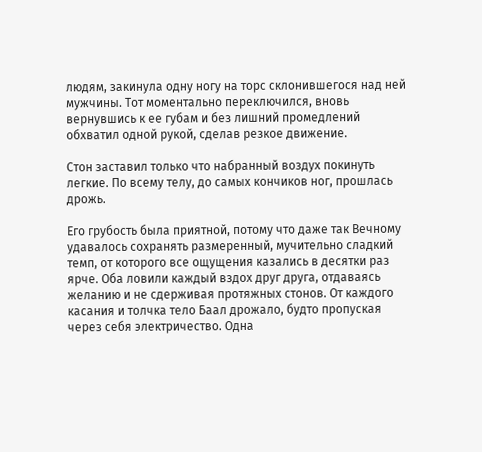людям, закинула одну ногу на торс склонившегося над ней мужчины. Тот моментально переключился, вновь вернувшись к ее губам и без лишний промедлений обхватил одной рукой, сделав резкое движение.

Стон заставил только что набранный воздух покинуть легкие. По всему телу, до самых кончиков ног, прошлась дрожь.

Его грубость была приятной, потому что даже так Вечному удавалось сохранять размеренный, мучительно сладкий темп, от которого все ощущения казались в десятки раз ярче. Оба ловили каждый вздох друг друга, отдаваясь желанию и не сдерживая протяжных стонов. От каждого касания и толчка тело Баал дрожало, будто пропуская через себя электричество. Одна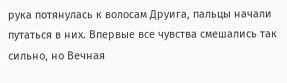рука потянулась к волосам Друига, пальцы начали путаться в них. Впервые все чувства смешались так сильно, но Вечная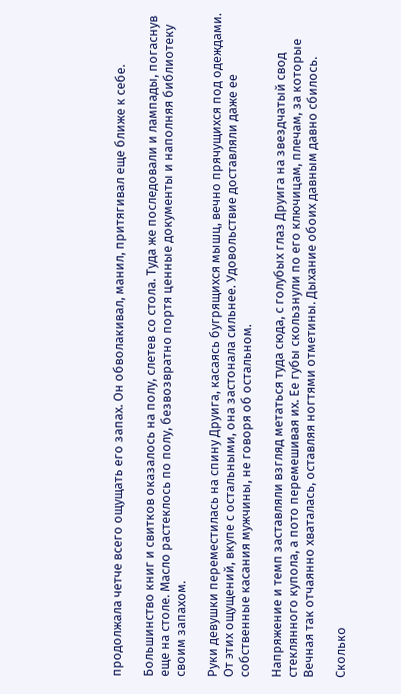продолжала четче всего ощущать его запах. Он обволакивал, манил, притягивал еще ближе к себе.

Большинство книг и свитков оказалось на полу, слетев со стола. Туда же последовали и лампады, погаснув еще на столе. Масло растеклось по полу, безвозвратно портя ценные документы и наполняя библиотеку своим запахом.

Руки девушки переместилась на спину Друига, касаясь бугрящихся мышц, вечно прячущихся под одеждами. От этих ощущений, вкупе с остальными, она застонала сильнее. Удовольствие доставляли даже ее собственные касания мужчины, не говоря об остальном.

Напряжение и темп заставляли взгляд метаться туда сюда, с голубых глаз Друига на звездчатый свод стеклянного купола, а пото перемешивая их. Ее губы скользнули по его ключицам, плечам, за которые Вечная так отчаянно хваталась, оставляя ногтями отметины. Дыхание обоих давным давно сбилось.

Сколько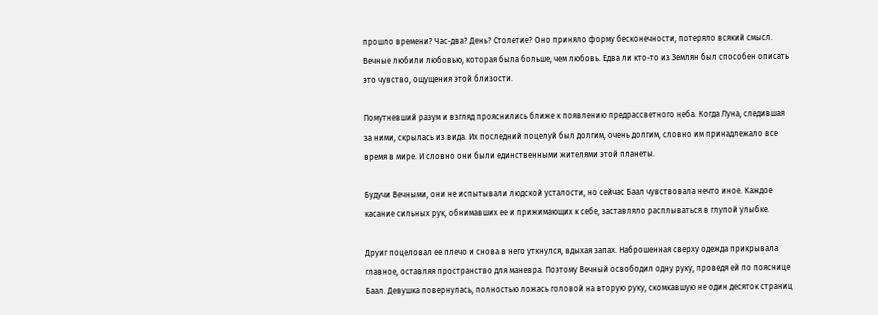прошло времени? Час-два? День? Столетие? Оно приняло форму бесконечности, потеряло всякий смысл. Вечные любили любовью, которая была больше, чем любовь. Едва ли кто-то из Землян был способен описать это чувство, ощущения этой близости.

Помутневший разум и взгляд прояснились ближе к появлению предрассветного неба. Когда Луна, следившая за ними, скрылась из вида. Их последний поцелуй был долгим, очень долгим, словно им принадлежало все время в мире. И словно они были единственными жителями этой планеты.

Будучи Вечными, они не испытывали людской усталости, но сейчас Баал чувствовала нечто иное. Каждое касание сильных рук, обнимавших ее и прижимающих к себе, заставляло расплываться в глупой улыбке.

Друиг поцеловал ее плечо и снова в него уткнулся, вдыхая запах. Наброшенная сверху одежда прикрывала главное, оставляя пространство для маневра. Поэтому Вечный освободил одну руку, проведя ей по пояснице Баал. Девушка повернулась, полностью ложась головой на вторую руку, скомкавшую не один десяток страниц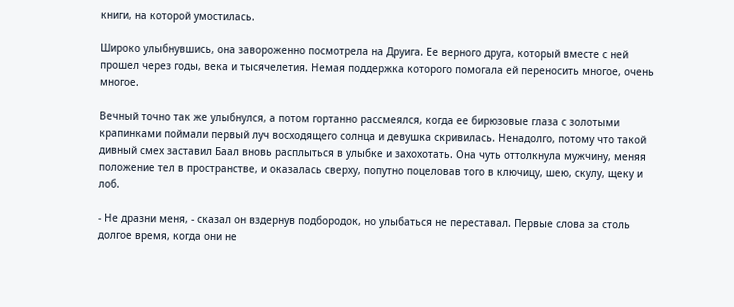книги, на которой умостилась.

Широко улыбнувшись, она завороженно посмотрела на Друига. Ее верного друга, который вместе с ней прошел через годы, века и тысячелетия. Немая поддержка которого помогала ей переносить многое, очень многое.

Вечный точно так же улыбнулся, а потом гортанно рассмеялся, когда ее бирюзовые глаза с золотыми крапинками поймали первый луч восходящего солнца и девушка скривилась. Ненадолго, потому что такой дивный смех заставил Баал вновь расплыться в улыбке и захохотать. Она чуть оттолкнула мужчину, меняя положение тел в пространстве, и оказалась сверху, попутно поцеловав того в ключицу, шею, скулу, щеку и лоб.

- Не дразни меня, - сказал он вздернув подбородок, но улыбаться не переставал. Первые слова за столь долгое время, когда они не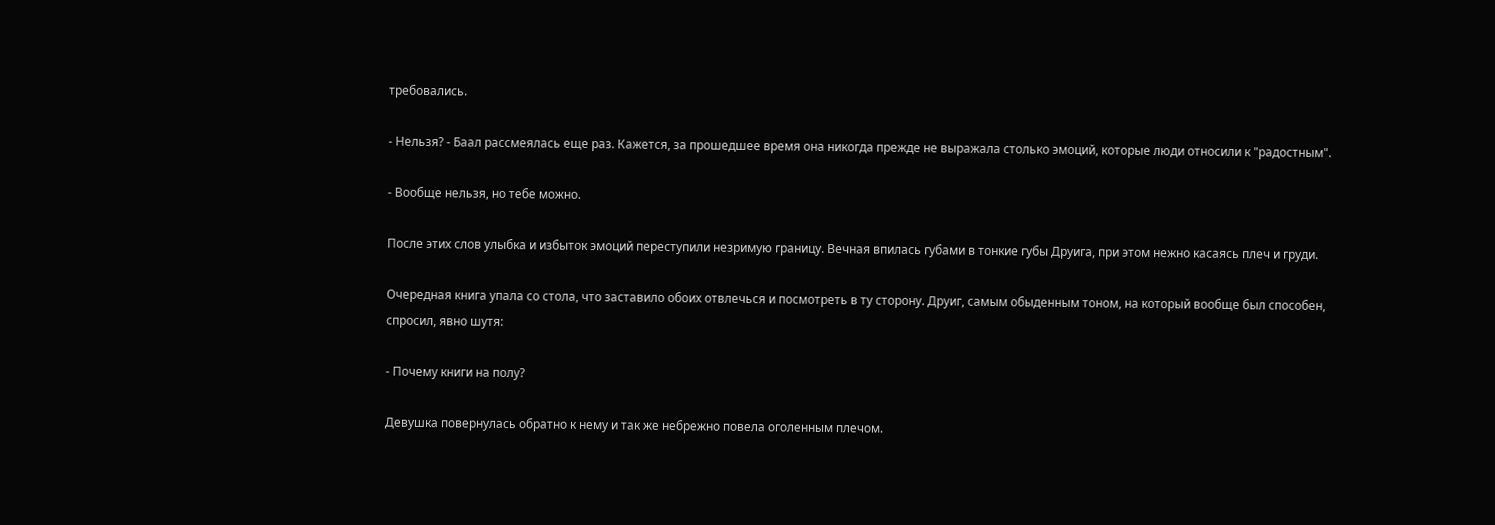требовались.

- Нельзя? - Баал рассмеялась еще раз. Кажется, за прошедшее время она никогда прежде не выражала столько эмоций, которые люди относили к "радостным".

- Вообще нельзя, но тебе можно.

После этих слов улыбка и избыток эмоций переступили незримую границу. Вечная впилась губами в тонкие губы Друига, при этом нежно касаясь плеч и груди.

Очередная книга упала со стола, что заставило обоих отвлечься и посмотреть в ту сторону. Друиг, самым обыденным тоном, на который вообще был способен, спросил, явно шутя:

- Почему книги на полу?

Девушка повернулась обратно к нему и так же небрежно повела оголенным плечом.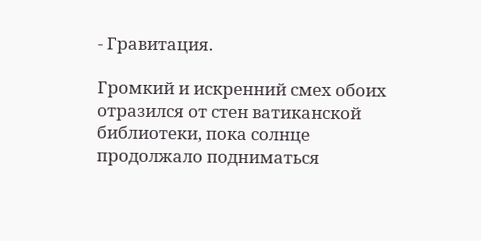- Гравитация.

Громкий и искренний смех обоих отразился от стен ватиканской библиотеки, пока солнце продолжало подниматься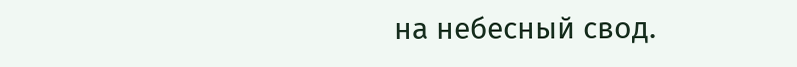на небесный свод.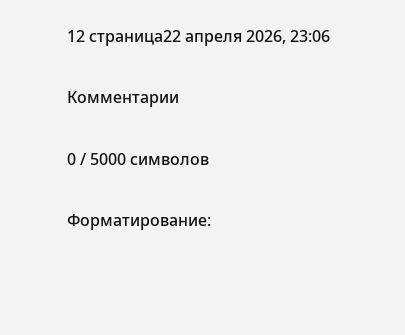12 страница22 апреля 2026, 23:06

Комментарии

0 / 5000 символов

Форматирование: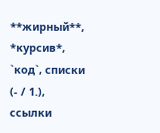**жирный**, *курсив*, `код`, списки (- / 1.), ссылки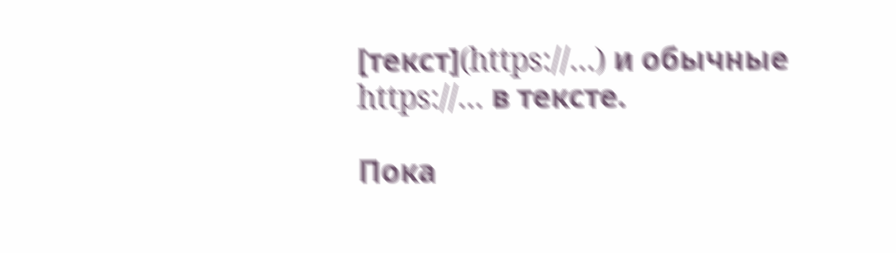[текст](https://…) и обычные https://… в тексте.

Пока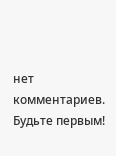нет комментариев. Будьте первым!